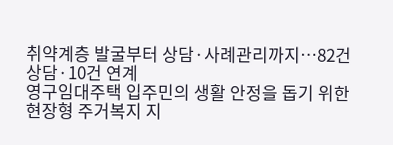취약계층 발굴부터 상담·사례관리까지…82건 상담·10건 연계
영구임대주택 입주민의 생활 안정을 돕기 위한 현장형 주거복지 지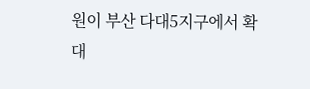원이 부산 다대5지구에서 확대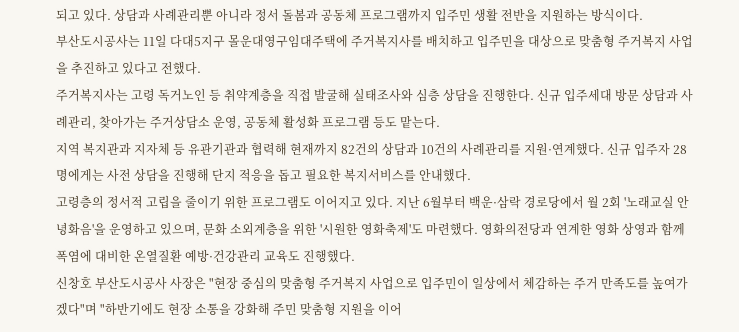되고 있다. 상담과 사례관리뿐 아니라 정서 돌봄과 공동체 프로그램까지 입주민 생활 전반을 지원하는 방식이다.
부산도시공사는 11일 다대5지구 몰운대영구임대주택에 주거복지사를 배치하고 입주민을 대상으로 맞춤형 주거복지 사업을 추진하고 있다고 전했다.
주거복지사는 고령 독거노인 등 취약계층을 직접 발굴해 실태조사와 심층 상담을 진행한다. 신규 입주세대 방문 상담과 사례관리, 찾아가는 주거상담소 운영, 공동체 활성화 프로그램 등도 맡는다.
지역 복지관과 지자체 등 유관기관과 협력해 현재까지 82건의 상담과 10건의 사례관리를 지원·연계했다. 신규 입주자 28명에게는 사전 상담을 진행해 단지 적응을 돕고 필요한 복지서비스를 안내했다.
고령층의 정서적 고립을 줄이기 위한 프로그램도 이어지고 있다. 지난 6월부터 백운·삼락 경로당에서 월 2회 '노래교실 안녕화음'을 운영하고 있으며, 문화 소외계층을 위한 '시원한 영화축제'도 마련했다. 영화의전당과 연계한 영화 상영과 함께 폭염에 대비한 온열질환 예방·건강관리 교육도 진행했다.
신창호 부산도시공사 사장은 "현장 중심의 맞춤형 주거복지 사업으로 입주민이 일상에서 체감하는 주거 만족도를 높여가겠다"며 "하반기에도 현장 소통을 강화해 주민 맞춤형 지원을 이어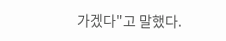가겠다"고 말했다.